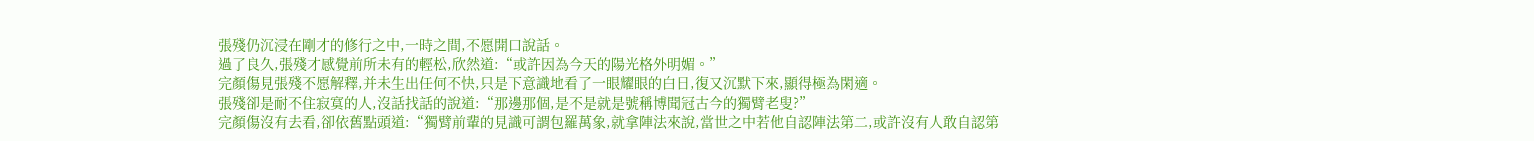張殘仍沉浸在剛才的修行之中,一時之間,不愿開口說話。
過了良久,張殘才感覺前所未有的輕松,欣然道:“或許因為今天的陽光格外明媚。”
完顏傷見張殘不愿解釋,并未生出任何不快,只是下意識地看了一眼耀眼的白日,復又沉默下來,顯得極為閑適。
張殘卻是耐不住寂寞的人,沒話找話的說道:“那邊那個,是不是就是號稱博聞冠古今的獨臂老叟?”
完顏傷沒有去看,卻依舊點頭道:“獨臂前輩的見識可謂包羅萬象,就拿陣法來說,當世之中若他自認陣法第二,或許沒有人敢自認第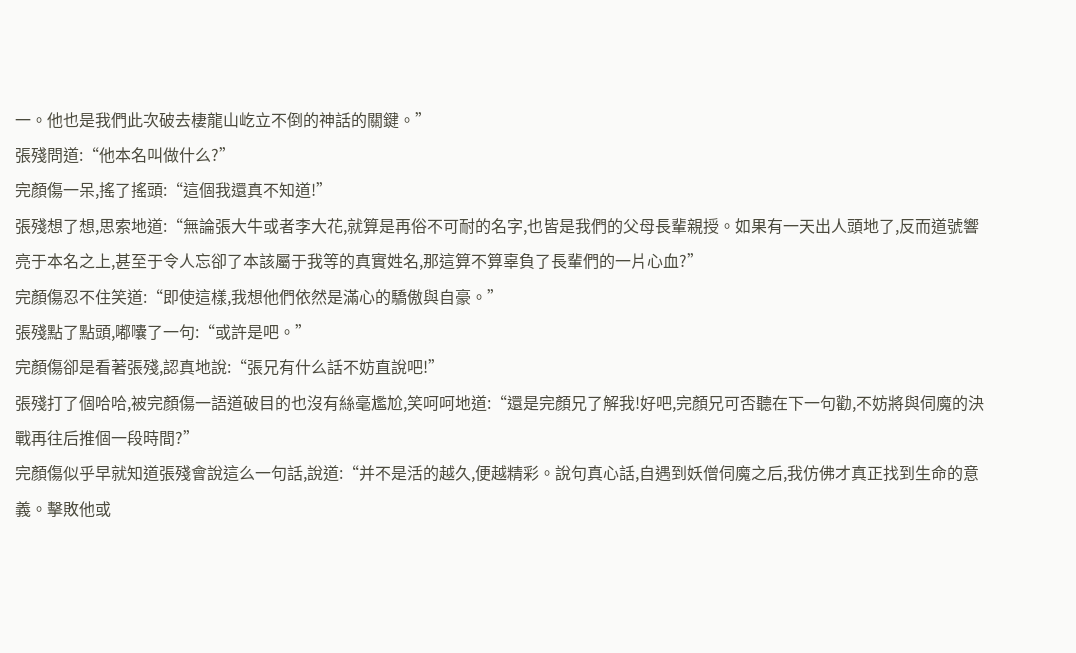一。他也是我們此次破去棲龍山屹立不倒的神話的關鍵。”
張殘問道:“他本名叫做什么?”
完顏傷一呆,搖了搖頭:“這個我還真不知道!”
張殘想了想,思索地道:“無論張大牛或者李大花,就算是再俗不可耐的名字,也皆是我們的父母長輩親授。如果有一天出人頭地了,反而道號響亮于本名之上,甚至于令人忘卻了本該屬于我等的真實姓名,那這算不算辜負了長輩們的一片心血?”
完顏傷忍不住笑道:“即使這樣,我想他們依然是滿心的驕傲與自豪。”
張殘點了點頭,嘟囔了一句:“或許是吧。”
完顏傷卻是看著張殘,認真地說:“張兄有什么話不妨直說吧!”
張殘打了個哈哈,被完顏傷一語道破目的也沒有絲毫尷尬,笑呵呵地道:“還是完顏兄了解我!好吧,完顏兄可否聽在下一句勸,不妨將與伺魔的決戰再往后推個一段時間?”
完顏傷似乎早就知道張殘會說這么一句話,說道:“并不是活的越久,便越精彩。說句真心話,自遇到妖僧伺魔之后,我仿佛才真正找到生命的意義。擊敗他或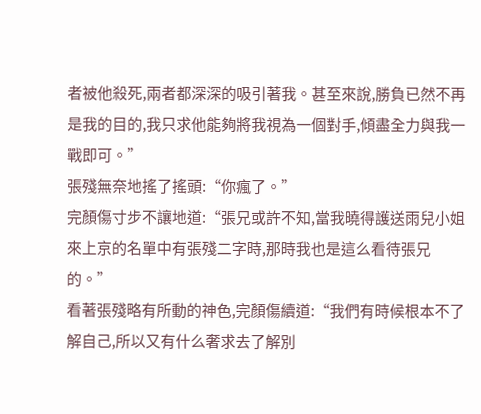者被他殺死,兩者都深深的吸引著我。甚至來說,勝負已然不再是我的目的,我只求他能夠將我視為一個對手,傾盡全力與我一戰即可。”
張殘無奈地搖了搖頭:“你瘋了。”
完顏傷寸步不讓地道:“張兄或許不知,當我曉得護送雨兒小姐來上京的名單中有張殘二字時,那時我也是這么看待張兄的。”
看著張殘略有所動的神色,完顏傷續道:“我們有時候根本不了解自己,所以又有什么奢求去了解別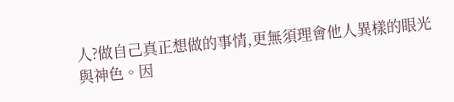人?做自己真正想做的事情,更無須理會他人異樣的眼光與神色。因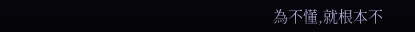為不懂,就根本不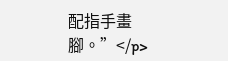配指手畫腳。”</p>